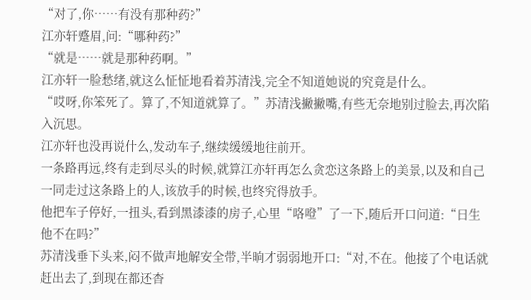“对了,你……有没有那种药?”
江亦轩蹙眉,问:“哪种药?”
“就是……就是那种药啊。”
江亦轩一脸愁绪,就这么怔怔地看着苏清浅,完全不知道她说的究竟是什么。
“哎呀,你笨死了。算了,不知道就算了。”苏清浅撇撇嘴,有些无奈地别过脸去,再次陷入沉思。
江亦轩也没再说什么,发动车子,继续缓缓地往前开。
一条路再远,终有走到尽头的时候,就算江亦轩再怎么贪恋这条路上的美景,以及和自己一同走过这条路上的人,该放手的时候,也终究得放手。
他把车子停好,一扭头,看到黑漆漆的房子,心里“咯噔”了一下,随后开口问道:“日生他不在吗?”
苏清浅垂下头来,闷不做声地解安全带,半晌才弱弱地开口:“对,不在。他接了个电话就赶出去了,到现在都还杳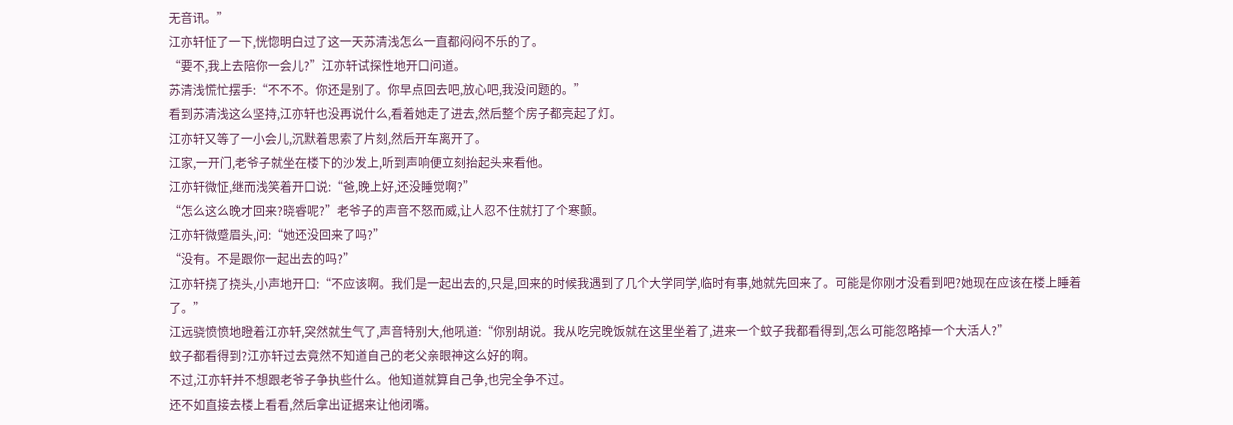无音讯。”
江亦轩怔了一下,恍惚明白过了这一天苏清浅怎么一直都闷闷不乐的了。
“要不,我上去陪你一会儿?”江亦轩试探性地开口问道。
苏清浅慌忙摆手:“不不不。你还是别了。你早点回去吧,放心吧,我没问题的。”
看到苏清浅这么坚持,江亦轩也没再说什么,看着她走了进去,然后整个房子都亮起了灯。
江亦轩又等了一小会儿,沉默着思索了片刻,然后开车离开了。
江家,一开门,老爷子就坐在楼下的沙发上,听到声响便立刻抬起头来看他。
江亦轩微怔,继而浅笑着开口说:“爸,晚上好,还没睡觉啊?”
“怎么这么晚才回来?晓睿呢?”老爷子的声音不怒而威,让人忍不住就打了个寒颤。
江亦轩微蹙眉头,问:“她还没回来了吗?”
“没有。不是跟你一起出去的吗?”
江亦轩挠了挠头,小声地开口:“不应该啊。我们是一起出去的,只是,回来的时候我遇到了几个大学同学,临时有事,她就先回来了。可能是你刚才没看到吧?她现在应该在楼上睡着了。”
江远骁愤愤地瞪着江亦轩,突然就生气了,声音特别大,他吼道:“你别胡说。我从吃完晚饭就在这里坐着了,进来一个蚊子我都看得到,怎么可能忽略掉一个大活人?”
蚊子都看得到?江亦轩过去竟然不知道自己的老父亲眼神这么好的啊。
不过,江亦轩并不想跟老爷子争执些什么。他知道就算自己争,也完全争不过。
还不如直接去楼上看看,然后拿出证据来让他闭嘴。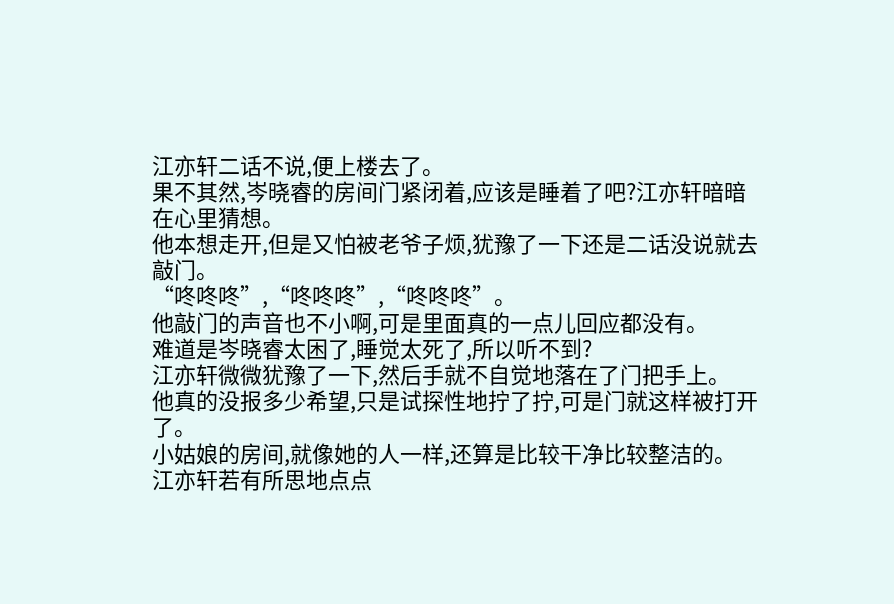江亦轩二话不说,便上楼去了。
果不其然,岑晓睿的房间门紧闭着,应该是睡着了吧?江亦轩暗暗在心里猜想。
他本想走开,但是又怕被老爷子烦,犹豫了一下还是二话没说就去敲门。
“咚咚咚”,“咚咚咚”,“咚咚咚”。
他敲门的声音也不小啊,可是里面真的一点儿回应都没有。
难道是岑晓睿太困了,睡觉太死了,所以听不到?
江亦轩微微犹豫了一下,然后手就不自觉地落在了门把手上。
他真的没报多少希望,只是试探性地拧了拧,可是门就这样被打开了。
小姑娘的房间,就像她的人一样,还算是比较干净比较整洁的。
江亦轩若有所思地点点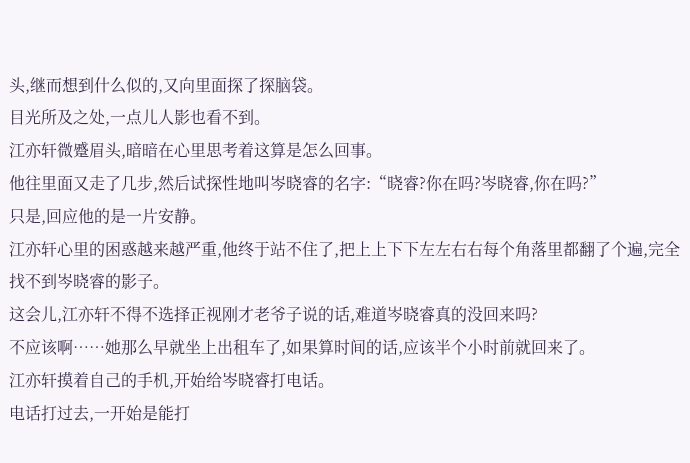头,继而想到什么似的,又向里面探了探脑袋。
目光所及之处,一点儿人影也看不到。
江亦轩微蹙眉头,暗暗在心里思考着这算是怎么回事。
他往里面又走了几步,然后试探性地叫岑晓睿的名字:“晓睿?你在吗?岑晓睿,你在吗?”
只是,回应他的是一片安静。
江亦轩心里的困惑越来越严重,他终于站不住了,把上上下下左左右右每个角落里都翻了个遍,完全找不到岑晓睿的影子。
这会儿,江亦轩不得不选择正视刚才老爷子说的话,难道岑晓睿真的没回来吗?
不应该啊……她那么早就坐上出租车了,如果算时间的话,应该半个小时前就回来了。
江亦轩摸着自己的手机,开始给岑晓睿打电话。
电话打过去,一开始是能打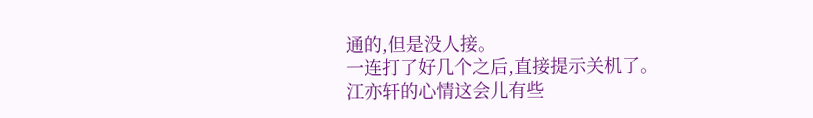通的,但是没人接。
一连打了好几个之后,直接提示关机了。
江亦轩的心情这会儿有些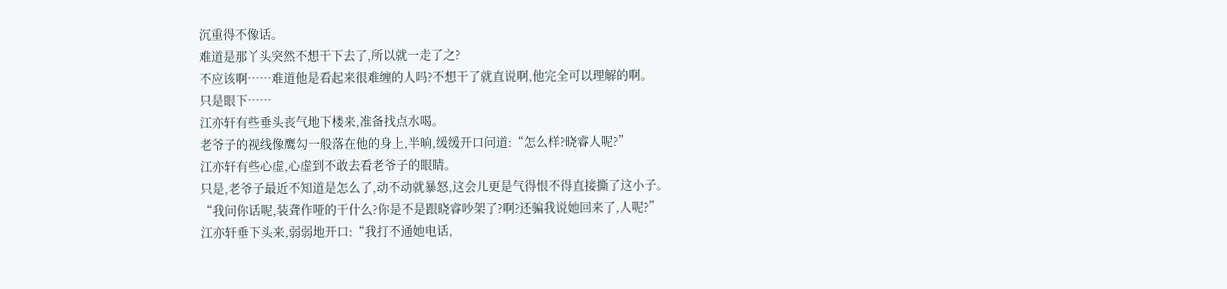沉重得不像话。
难道是那丫头突然不想干下去了,所以就一走了之?
不应该啊……难道他是看起来很难缠的人吗?不想干了就直说啊,他完全可以理解的啊。
只是眼下……
江亦轩有些垂头丧气地下楼来,准备找点水喝。
老爷子的视线像鹰勾一般落在他的身上,半晌,缓缓开口问道:“怎么样?晓睿人呢?”
江亦轩有些心虚,心虚到不敢去看老爷子的眼睛。
只是,老爷子最近不知道是怎么了,动不动就暴怒,这会儿更是气得恨不得直接撕了这小子。
“我问你话呢,装聋作哑的干什么?你是不是跟晓睿吵架了?啊?还骗我说她回来了,人呢?”
江亦轩垂下头来,弱弱地开口:“我打不通她电话,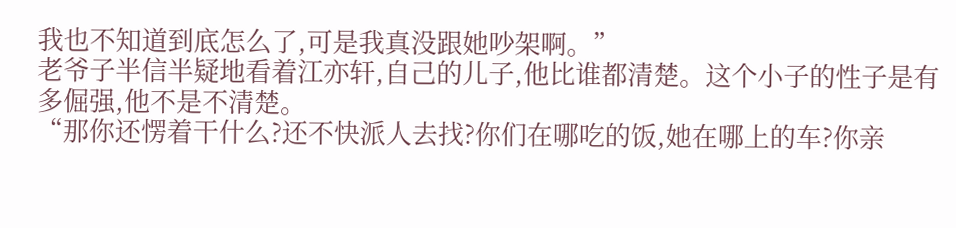我也不知道到底怎么了,可是我真没跟她吵架啊。”
老爷子半信半疑地看着江亦轩,自己的儿子,他比谁都清楚。这个小子的性子是有多倔强,他不是不清楚。
“那你还愣着干什么?还不快派人去找?你们在哪吃的饭,她在哪上的车?你亲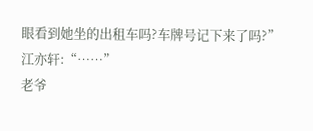眼看到她坐的出租车吗?车牌号记下来了吗?”
江亦轩:“……”
老爷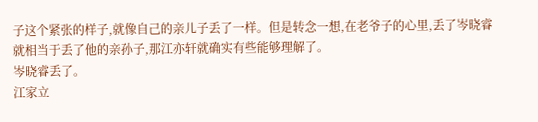子这个紧张的样子,就像自己的亲儿子丢了一样。但是转念一想,在老爷子的心里,丢了岑晓睿就相当于丢了他的亲孙子,那江亦轩就确实有些能够理解了。
岑晓睿丢了。
江家立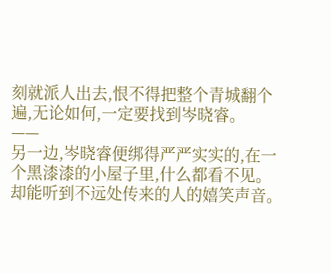刻就派人出去,恨不得把整个青城翻个遍,无论如何,一定要找到岑晓睿。
——
另一边,岑晓睿便绑得严严实实的,在一个黑漆漆的小屋子里,什么都看不见。却能听到不远处传来的人的嬉笑声音。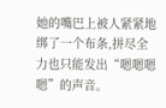她的嘴巴上被人紧紧地绑了一个布条,拼尽全力也只能发出“嗯嗯嗯嗯”的声音。